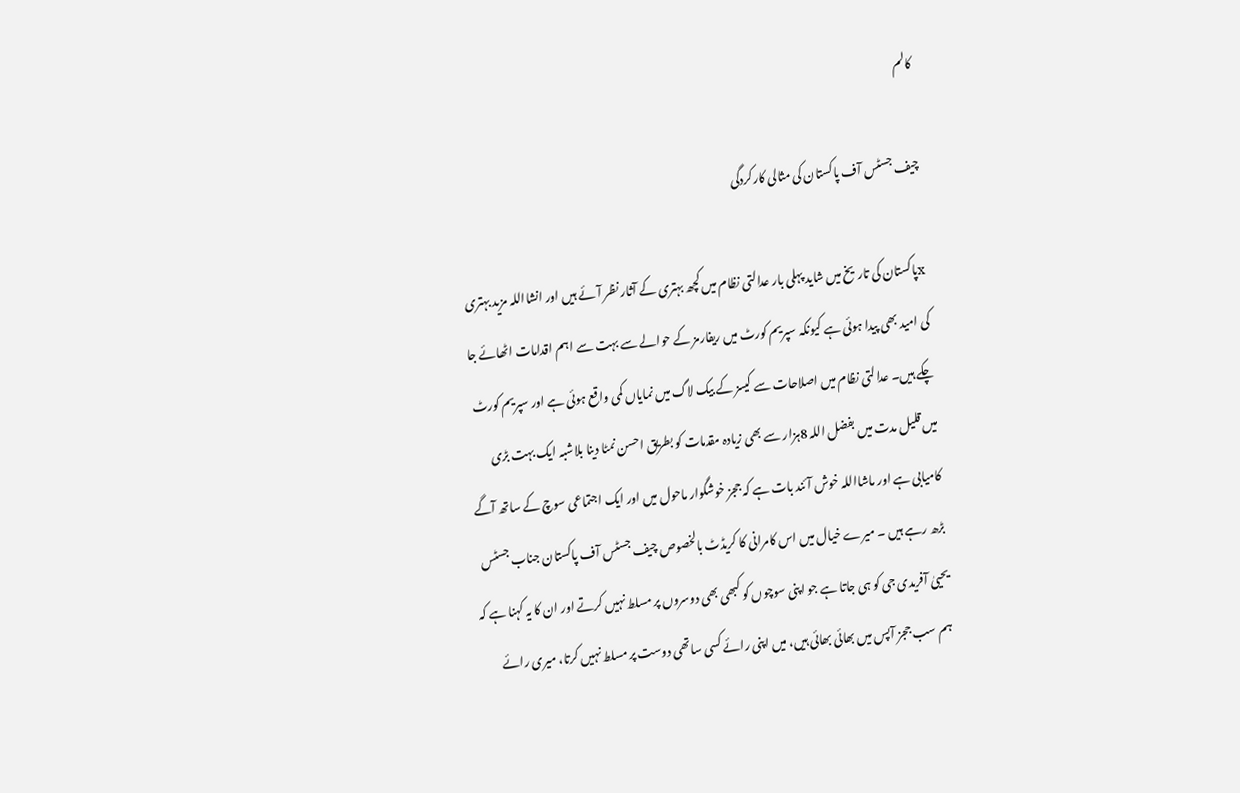کالم

چیف جسٹس آف پاکستان کی مثالی کارکردگی

xپاکستان کی تاریخ میں شاید پہلی بار عدالتی نظام میں کچھ بہتری کے آثار نظر آئے ہیں اور انشااللہ مزید بہتری کی امید بھی پیدا ہوئی ہے کیونکہ سپریم کورٹ میں ریفارمز کے حوالے سے بہت سے اہم اقدامات اٹھائے جا چکے ہیں۔ عدالتی نظام میں اصلاحات سے کیسز کے بیک لاگ میں نمایاں کمی واقع ہوئی ہے اور سپریم کورٹ میں قلیل مدت میں بفضل اللہ 8ہزار سے بھی زیادہ مقدمات کو بطریق احسن نمٹا دینا بلاشبہ ایک بہت بڑی کامیابی ہے اور ماشااللہ خوش آئند بات ہے کہ ججز خوشگوار ماحول میں اور ایک اجتماعی سوچ کے ساتھ آگے بڑھ رہے ہیں ۔ میرے خیال میں اس کامرانی کا کریڈٹ بالخصوص چیف جسٹس آف پاکستان جناب جسٹس یحییٰ آفریدی جی کو ہی جاتا ہے جو اپنی سوچوں کو کبھی بھی دوسروں پر مسلط نہیں کرتے اور ان کا یہ کہنا ہے کہ ہم سب ججز آپس میں بھائی بھائی ہیں، میں اپنی رائے کسی ساتھی دوست پر مسلط نہیں کرتا، میری رائے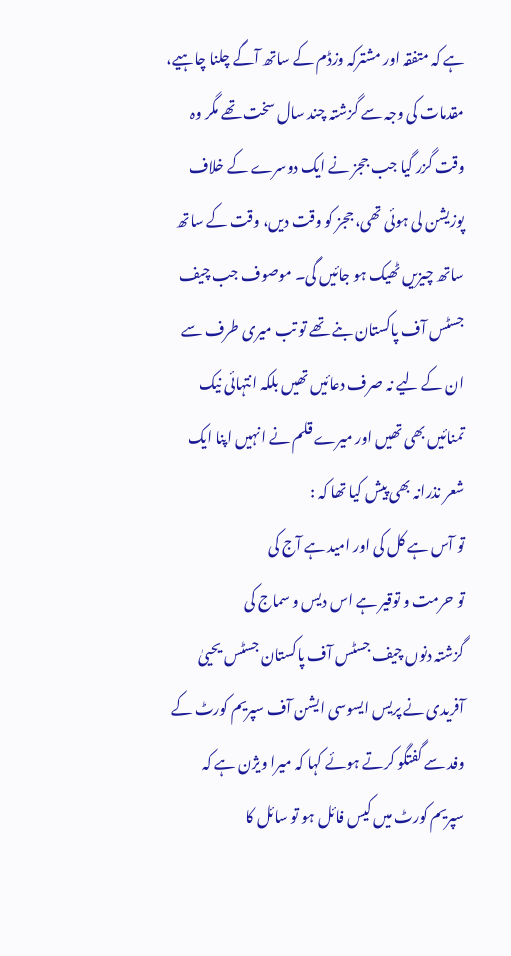ہے کہ متفقہ اور مشترکہ وزڈم کے ساتھ آگے چلنا چاہیے، مقدمات کی وجہ سے گزشتہ چند سال سخت تھے مگر وہ وقت گزر گیا جب ججز نے ایک دوسرے کے خلاف پوزیشن لی ہوئی تھی، ججز کو وقت دیں، وقت کے ساتھ ساتھ چیزیں ٹھیک ہو جائیں گی۔ موصوف جب چیف جسٹس آف پاکستان بنے تھے تو تب میری طرف سے ان کے لیے نہ صرف دعائیں تھیں بلکہ انتہائی نیک تمنائیں بھی تھیں اور میرے قلم نے انہیں اپنا ایک شعر نذرانہ بھی پیش کیا تھا کہ :
تو آس ہے کل کی اور امید ہے آج کی
تو حرمت و توقیر ہے اس دیس و سماج کی
گزشتہ دنوں چیف جسٹس آف پاکستان جسٹس یحییٰ آفریدی نے پریس ایسوسی ایشن آف سپریم کورٹ کے وفد سے گفتگو کرتے ہوئے کہا کہ میرا ویژن ہے کہ سپریم کورٹ میں کیس فائل ہو تو سائل کا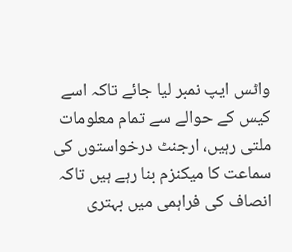واٹس ایپ نمبر لیا جائے تاکہ اسے کیس کے حوالے سے تمام معلومات ملتی رہیں، ارجنٹ درخواستوں کی سماعت کا میکنزم بنا رہے ہیں تاکہ انصاف کی فراہمی میں بہتری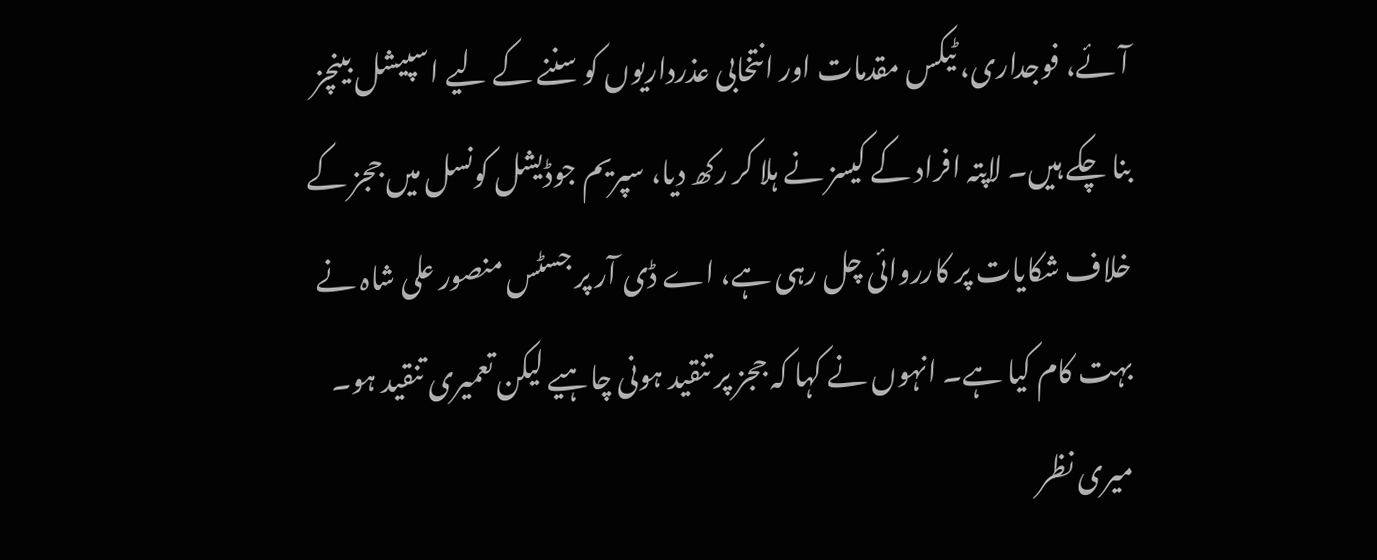آئے، فوجداری، ٹیکس مقدمات اور انتخابی عذرداریوں کو سننے کے لیے اسپیشل بینچز بنا چکے ہیں۔ لاپتہ افراد کے کیسز نے ہلا کر رکھ دیا، سپریم جوڈیشل کونسل میں ججز کے خلاف شکایات پر کارروائی چل رہی ہے، اے ڈی آر پر جسٹس منصور علی شاہ نے بہت کام کیا ہے۔ انہوں نے کہا کہ ججز پر تنقید ہونی چاہیے لیکن تعمیری تنقید ہو۔ میری نظر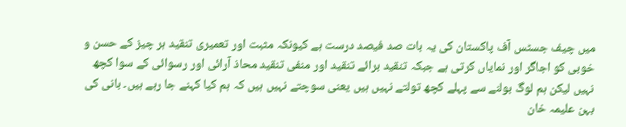میں چیف جسٹس آف پاکستان کی یہ بات صد فیصد درست ہے کیونکہ مثبت اور تعمیری تنقید ہر چیز کے حسن و خوبی کو اجاگر اور نمایاں کرتی ہے جبکہ تنقید برائے تنقید اور منفی تنقید محاذ آرائی اور رسوائی کے سوا کچھ نہیں لیکن ہم لوگ بولنے سے پہلے کچھ تولتے نہیں ہیں یعنی سوچتے نہیں ہیں کہ ہم کیا کہنے جا رہے ہیں۔ بانی کی بہن علیمہ خان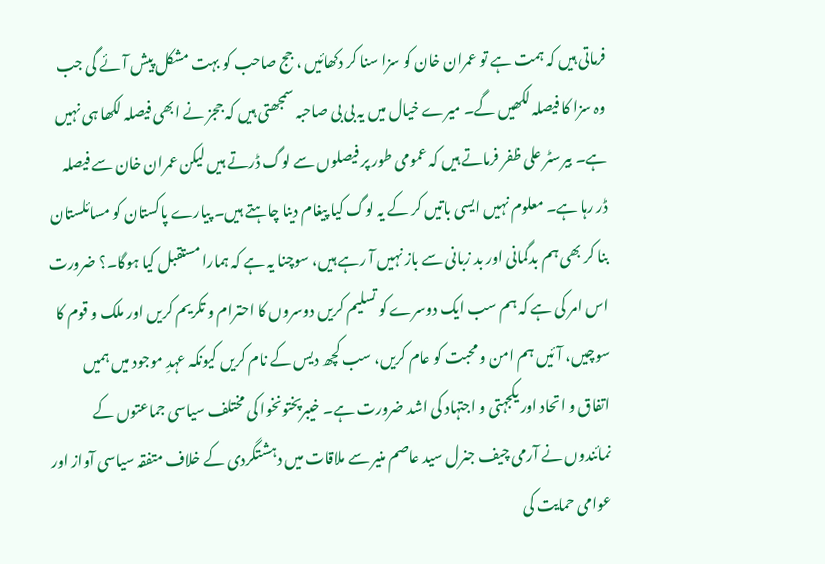فرماتی ہیں کہ ہمت ہے تو عمران خان کو سزا سنا کر دکھائیں ، جج صاحب کو بہت مشکل پیش آئے گی جب وہ سزا کا فیصلہ لکھیں گے۔ میرے خیال میں یہ بی بی صاحبہ سمجھتی ہیں کہ ججز نے ابھی فیصلہ لکھا ہی نہیں ہے۔ بیرسٹر علی ظفر فرماتے ہیں کہ عمومی طور پر فیصلوں سے لوگ ڈرتے ہیں لیکن عمران خان سے فیصلہ ڈر رہا ہے۔ معلوم نہیں ایسی باتیں کر کے یہ لوگ کیا پیغام دینا چاہتے ہیں۔ پیارے پاکستان کو مسائلستان بنا کر بھی ہم بدگمانی اور بد زبانی سے باز نہیں آ رہے ہیں، سوچنا یہ ہے کہ ہمارا مستقبل کیا ہوگا۔؟ ضرورت اس امر کی ہے کہ ہم سب ایک دوسرے کو تسلیم کریں دوسروں کا احترام و تکریم کریں اور ملک و قوم کا سوچیں، آئیں ہم امن و محبت کو عام کریں، سب کچھ دیس کے نام کریں کیونکہ عہدِ موجود میں ہمیں اتفاق و اتحاد اور یکجہتی و اجتہاد کی اشد ضرورت ہے۔ خیبرپختونخوا کی مختلف سیاسی جماعتوں کے نمائندوں نے آرمی چیف جنرل سید عاصم منیر سے ملاقات میں دہشتگردی کے خلاف متفقہ سیاسی آواز اور عوامی حمایت کی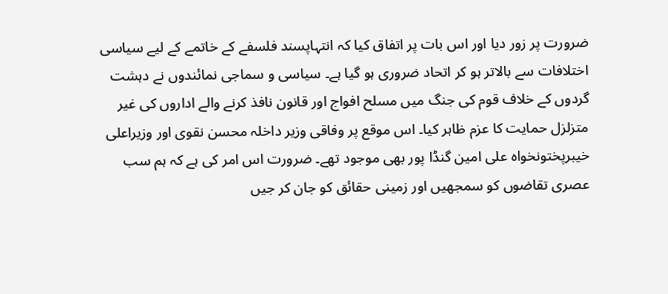ضرورت پر زور دیا اور اس بات پر اتفاق کیا کہ انتہاپسند فلسفے کے خاتمے کے لیے سیاسی اختلافات سے بالاتر ہو کر اتحاد ضروری ہو گیا ہے۔ سیاسی و سماجی نمائندوں نے دہشت گردوں کے خلاف قوم کی جنگ میں مسلح افواج اور قانون نافذ کرنے والے اداروں کی غیر متزلزل حمایت کا عزم ظاہر کیا۔ اس موقع پر وفاقی وزیر داخلہ محسن نقوی اور وزیراعلی خیبرپختونخواہ علی امین گنڈا پور بھی موجود تھے۔ ضرورت اس امر کی ہے کہ ہم سب عصری تقاضوں کو سمجھیں اور زمینی حقائق کو جان کر جیں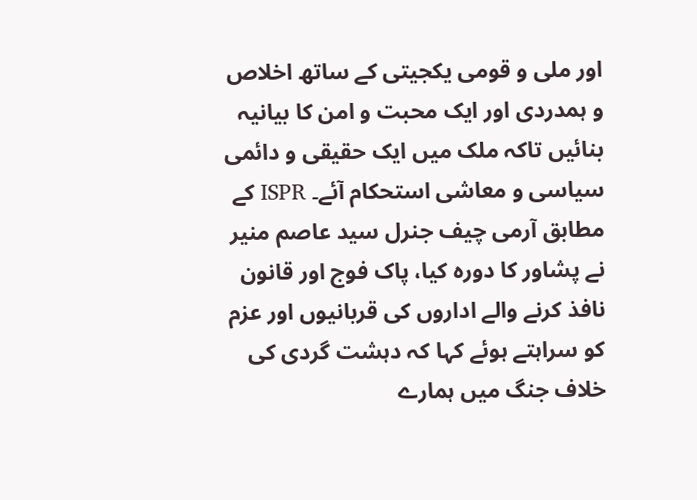اور ملی و قومی یکجیتی کے ساتھ اخلاص و ہمدردی اور ایک محبت و امن کا بیانیہ بنائیں تاکہ ملک میں ایک حقیقی و دائمی سیاسی و معاشی استحکام آئے۔ ISPR کے مطابق آرمی چیف جنرل سید عاصم منیر نے پشاور کا دورہ کیا، پاک فوج اور قانون نافذ کرنے والے اداروں کی قربانیوں اور عزم کو سراہتے ہوئے کہا کہ دہشت گردی کی خلاف جنگ میں ہمارے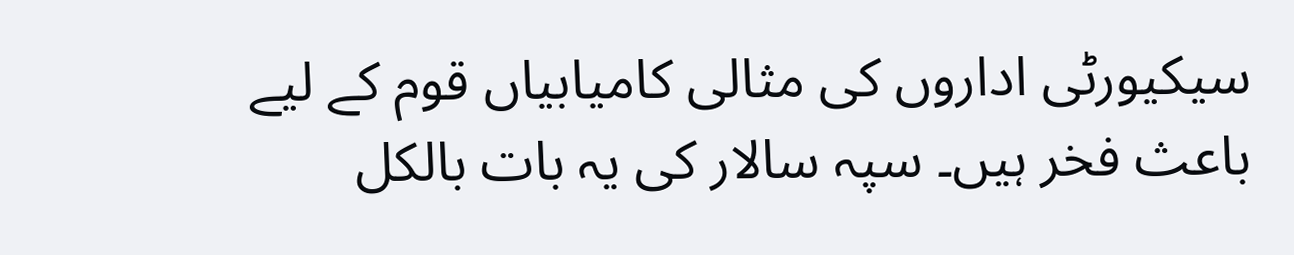سیکیورٹی اداروں کی مثالی کامیابیاں قوم کے لیے باعث فخر ہیں۔ سپہ سالار کی یہ بات بالکل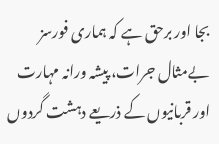بجا اور برحق ہے کہ ہماری فورسز بےمثال جرات، پیشہ ورانہ مہارت اور قربانیوں کے ذریعے دہشت گردوں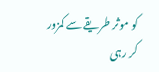کو موثر طریقے سے کمزور کر رہی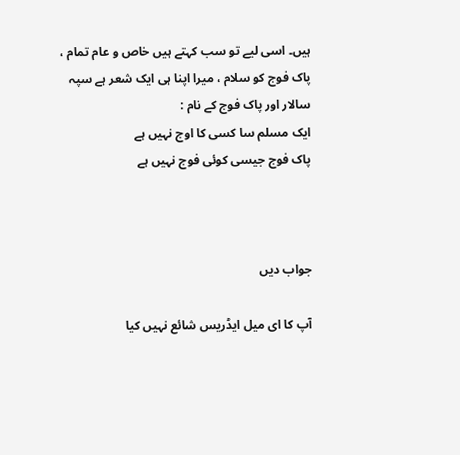ہیں۔ اسی لیے تو سب کہتے ہیں خاص و عام تمام ، پاک فوج کو سلام ، میرا اپنا ہی ایک شعر ہے سپہ سالار اور پاک فوج کے نام :
ایک مسلم سا کسی کا اوج نہیں ہے
پاک فوج جیسی کوئی فوج نہیں ہے



جواب دیں

آپ کا ای میل ایڈریس شائع نہیں کیا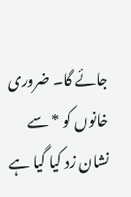جائے گا۔ ضروری خانوں کو * سے نشان زد کیا گیا ہے